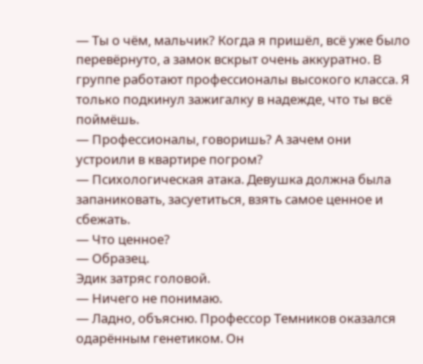— Ты о чём, мальчик? Когда я пришёл, всё уже было перевёрнуто, а замок вскрыт очень аккуратно. В группе работают профессионалы высокого класса. Я только подкинул зажигалку в надежде, что ты всё поймёшь.
— Профессионалы, говоришь? А зачем они устроили в квартире погром?
— Психологическая атака. Девушка должна была запаниковать, засуетиться, взять самое ценное и сбежать.
— Что ценное?
— Образец.
Эдик затряс головой.
— Ничего не понимаю.
— Ладно, объясню. Профессор Темников оказался одарённым генетиком. Он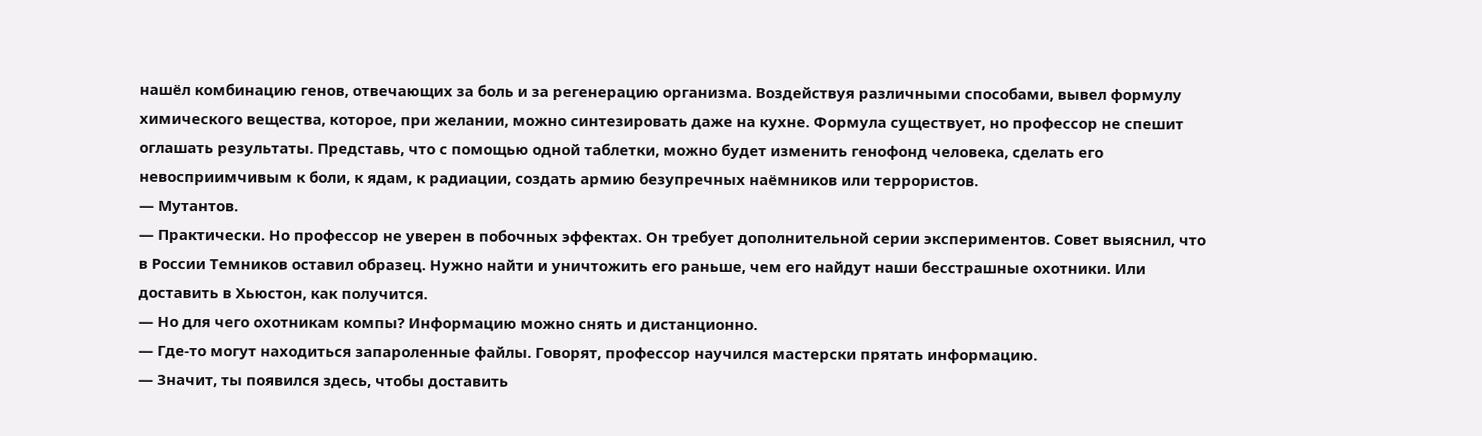нашёл комбинацию генов, отвечающих за боль и за регенерацию организма. Воздействуя различными способами, вывел формулу химического вещества, которое, при желании, можно синтезировать даже на кухне. Формула существует, но профессор не спешит оглашать результаты. Представь, что с помощью одной таблетки, можно будет изменить генофонд человека, сделать его невосприимчивым к боли, к ядам, к радиации, создать армию безупречных наёмников или террористов.
— Мутантов.
— Практически. Но профессор не уверен в побочных эффектах. Он требует дополнительной серии экспериментов. Совет выяснил, что в России Темников оставил образец. Нужно найти и уничтожить его раньше, чем его найдут наши бесстрашные охотники. Или доставить в Хьюстон, как получится.
— Но для чего охотникам компы? Информацию можно снять и дистанционно.
— Где-то могут находиться запароленные файлы. Говорят, профессор научился мастерски прятать информацию.
— Значит, ты появился здесь, чтобы доставить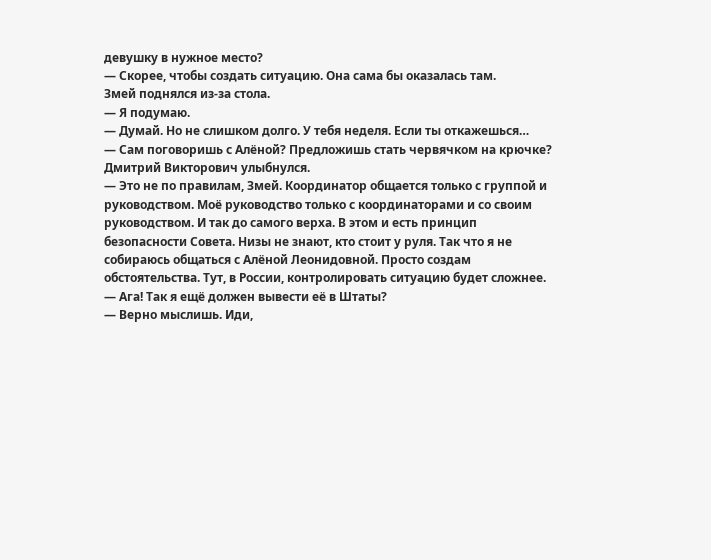девушку в нужное место?
— Скорее, чтобы создать ситуацию. Она сама бы оказалась там.
Змей поднялся из-за стола.
— Я подумаю.
— Думай. Но не слишком долго. У тебя неделя. Если ты откажешься…
— Сам поговоришь с Алёной? Предложишь стать червячком на крючке?
Дмитрий Викторович улыбнулся.
— Это не по правилам, Змей. Координатор общается только с группой и руководством. Моё руководство только с координаторами и со своим руководством. И так до самого верха. В этом и есть принцип безопасности Совета. Низы не знают, кто стоит у руля. Так что я не собираюсь общаться с Алёной Леонидовной. Просто создам обстоятельства. Тут, в России, контролировать ситуацию будет сложнее.
— Ага! Так я ещё должен вывести её в Штаты?
— Верно мыслишь. Иди,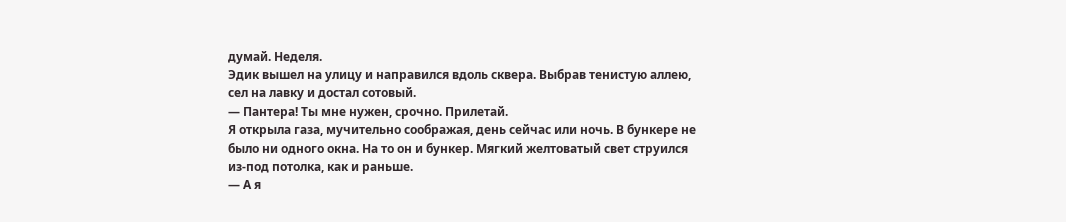думай. Неделя.
Эдик вышел на улицу и направился вдоль сквера. Выбрав тенистую аллею, сел на лавку и достал сотовый.
— Пантера! Ты мне нужен, срочно. Прилетай.
Я открыла газа, мучительно соображая, день сейчас или ночь. В бункере не было ни одного окна. На то он и бункер. Мягкий желтоватый свет струился из-под потолка, как и раньше.
— А я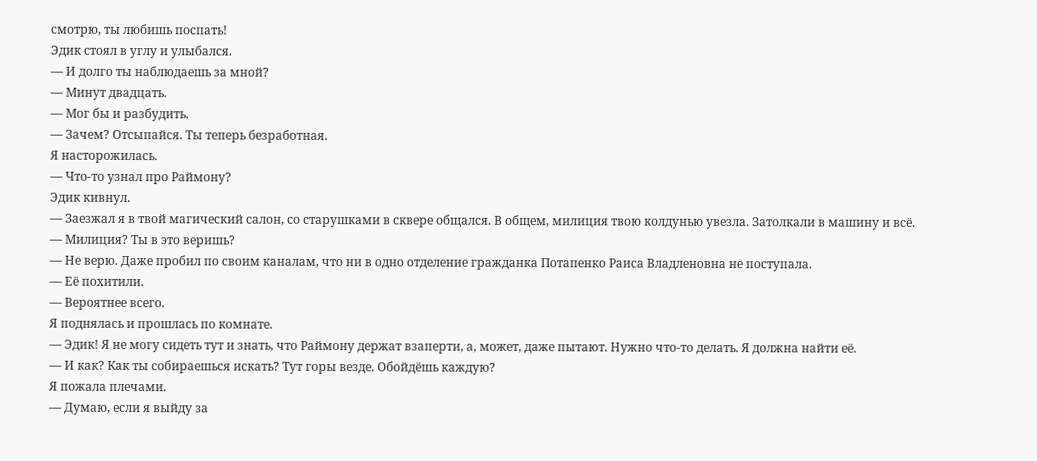смотрю, ты любишь поспать!
Эдик стоял в углу и улыбался.
— И долго ты наблюдаешь за мной?
— Минут двадцать.
— Мог бы и разбудить.
— Зачем? Отсыпайся. Ты теперь безработная.
Я насторожилась.
— Что-то узнал про Раймону?
Эдик кивнул.
— Заезжал я в твой магический салон, со старушками в сквере общался. В общем, милиция твою колдунью увезла. Затолкали в машину и всё.
— Милиция? Ты в это веришь?
— Не верю. Даже пробил по своим каналам, что ни в одно отделение гражданка Потапенко Раиса Владленовна не поступала.
— Её похитили.
— Вероятнее всего.
Я поднялась и прошлась по комнате.
— Эдик! Я не могу сидеть тут и знать, что Раймону держат взаперти, а, может, даже пытают. Нужно что-то делать. Я должна найти её.
— И как? Как ты собираешься искать? Тут горы везде. Обойдёшь каждую?
Я пожала плечами.
— Думаю, если я выйду за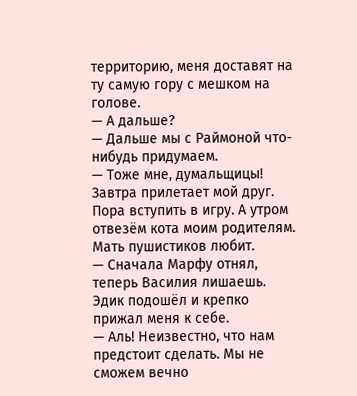территорию, меня доставят на ту самую гору с мешком на голове.
— А дальше?
— Дальше мы с Раймоной что-нибудь придумаем.
— Тоже мне, думальщицы! Завтра прилетает мой друг. Пора вступить в игру. А утром отвезём кота моим родителям. Мать пушистиков любит.
— Сначала Марфу отнял, теперь Василия лишаешь.
Эдик подошёл и крепко прижал меня к себе.
— Аль! Неизвестно, что нам предстоит сделать. Мы не сможем вечно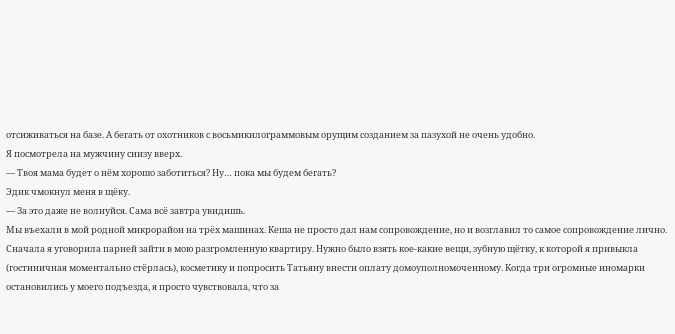отсиживаться на базе. А бегать от охотников с восьмикилограммовым орущим созданием за пазухой не очень удобно.
Я посмотрела на мужчину снизу вверх.
— Твоя мама будет о нём хорошо заботиться? Ну… пока мы будем бегать?
Эдик чмокнул меня в щёку.
— За это даже не волнуйся. Сама всё завтра увидишь.
Мы въехали в мой родной микрорайон на трёх машинах. Кеша не просто дал нам сопровождение, но и возглавил то самое сопровождение лично. Сначала я уговорила парней зайти в мою разгромленную квартиру. Нужно было взять кое-какие вещи, зубную щётку, к которой я привыкла (гостиничная моментально стёрлась), косметику и попросить Татьяну внести оплату домоуполномоченному. Когда три огромные иномарки остановились у моего подъезда, я просто чувствовала, что за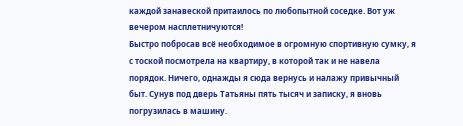каждой занавеской притаилось по любопытной соседке. Вот уж вечером насплетничуются!
Быстро побросав всё необходимое в огромную спортивную сумку, я с тоской посмотрела на квартиру, в которой так и не навела порядок. Ничего, однажды я сюда вернусь и налажу привычный быт. Сунув под дверь Татьяны пять тысяч и записку, я вновь погрузилась в машину.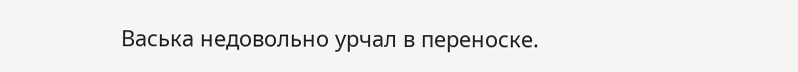Васька недовольно урчал в переноске.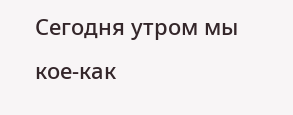Сегодня утром мы кое-как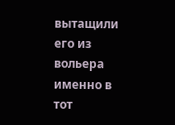вытащили его из вольера именно в тот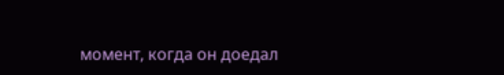момент, когда он доедал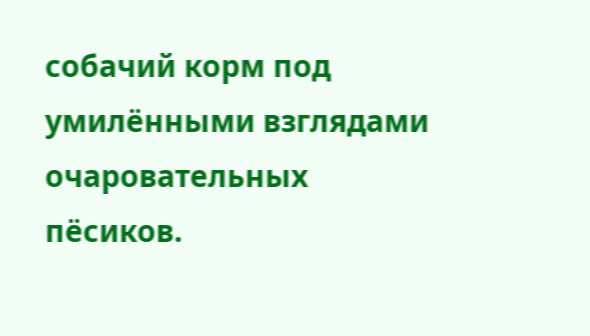собачий корм под умилёнными взглядами очаровательных пёсиков.